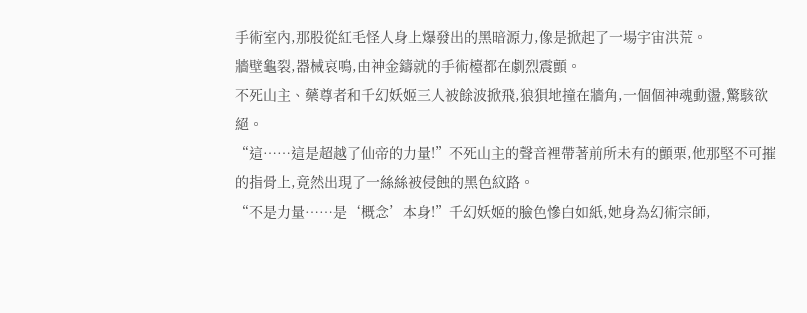手術室內,那股從紅毛怪人身上爆發出的黑暗源力,像是掀起了一場宇宙洪荒。
牆壁龜裂,器械哀鳴,由神金鑄就的手術檯都在劇烈震顫。
不死山主、藥尊者和千幻妖姬三人被餘波掀飛,狼狽地撞在牆角,一個個神魂動盪,驚駭欲絕。
“這……這是超越了仙帝的力量!”不死山主的聲音裡帶著前所未有的顫栗,他那堅不可摧的指骨上,竟然出現了一絲絲被侵蝕的黑色紋路。
“不是力量……是‘概念’本身!”千幻妖姬的臉色慘白如紙,她身為幻術宗師,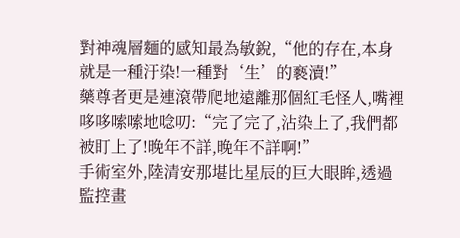對神魂層麵的感知最為敏銳,“他的存在,本身就是一種汙染!一種對‘生’的褻瀆!”
藥尊者更是連滾帶爬地遠離那個紅毛怪人,嘴裡哆哆嗦嗦地唸叨:“完了完了,沾染上了,我們都被盯上了!晚年不詳,晚年不詳啊!”
手術室外,陸清安那堪比星辰的巨大眼眸,透過監控畫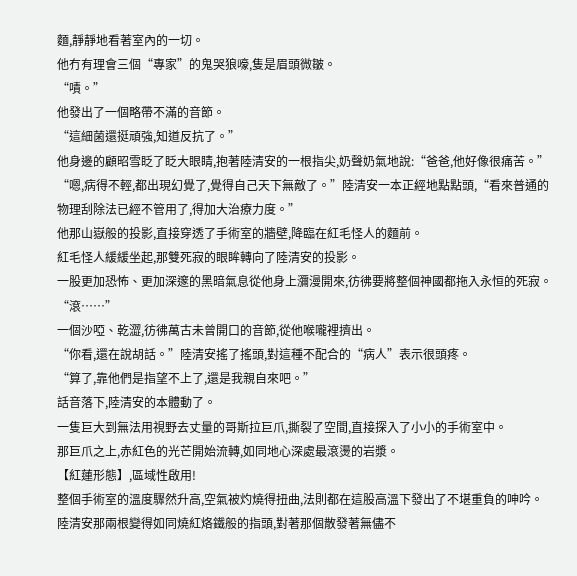麵,靜靜地看著室內的一切。
他冇有理會三個“專家”的鬼哭狼嚎,隻是眉頭微皺。
“嘖。”
他發出了一個略帶不滿的音節。
“這細菌還挺頑強,知道反抗了。”
他身邊的顧昭雪眨了眨大眼睛,抱著陸清安的一根指尖,奶聲奶氣地說:“爸爸,他好像很痛苦。”
“嗯,病得不輕,都出現幻覺了,覺得自己天下無敵了。”陸清安一本正經地點點頭,“看來普通的物理刮除法已經不管用了,得加大治療力度。”
他那山嶽般的投影,直接穿透了手術室的牆壁,降臨在紅毛怪人的麵前。
紅毛怪人緩緩坐起,那雙死寂的眼眸轉向了陸清安的投影。
一股更加恐怖、更加深邃的黑暗氣息從他身上瀰漫開來,彷彿要將整個神國都拖入永恒的死寂。
“滾……”
一個沙啞、乾澀,彷彿萬古未曾開口的音節,從他喉嚨裡擠出。
“你看,還在說胡話。”陸清安搖了搖頭,對這種不配合的“病人”表示很頭疼。
“算了,靠他們是指望不上了,還是我親自來吧。”
話音落下,陸清安的本體動了。
一隻巨大到無法用視野去丈量的哥斯拉巨爪,撕裂了空間,直接探入了小小的手術室中。
那巨爪之上,赤紅色的光芒開始流轉,如同地心深處最滾燙的岩漿。
【紅蓮形態】,區域性啟用!
整個手術室的溫度驟然升高,空氣被灼燒得扭曲,法則都在這股高溫下發出了不堪重負的呻吟。
陸清安那兩根變得如同燒紅烙鐵般的指頭,對著那個散發著無儘不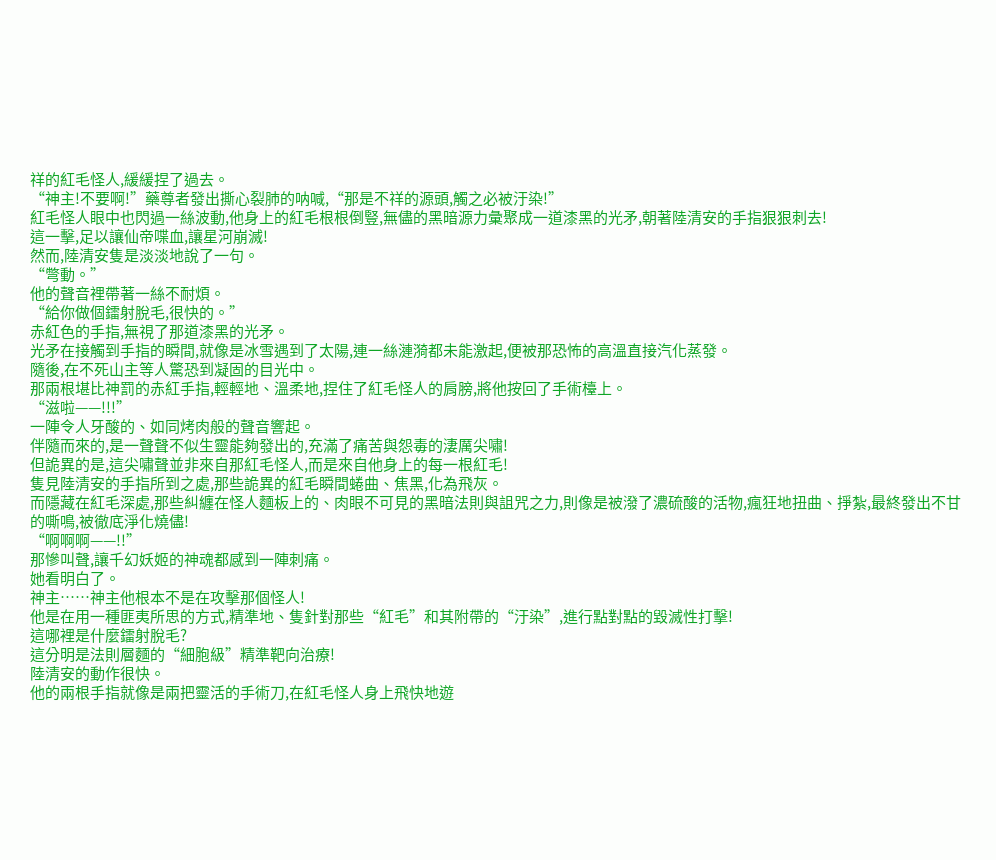祥的紅毛怪人,緩緩捏了過去。
“神主!不要啊!”藥尊者發出撕心裂肺的呐喊,“那是不祥的源頭,觸之必被汙染!”
紅毛怪人眼中也閃過一絲波動,他身上的紅毛根根倒豎,無儘的黑暗源力彙聚成一道漆黑的光矛,朝著陸清安的手指狠狠刺去!
這一擊,足以讓仙帝喋血,讓星河崩滅!
然而,陸清安隻是淡淡地說了一句。
“彆動。”
他的聲音裡帶著一絲不耐煩。
“給你做個鐳射脫毛,很快的。”
赤紅色的手指,無視了那道漆黑的光矛。
光矛在接觸到手指的瞬間,就像是冰雪遇到了太陽,連一絲漣漪都未能激起,便被那恐怖的高溫直接汽化蒸發。
隨後,在不死山主等人驚恐到凝固的目光中。
那兩根堪比神罰的赤紅手指,輕輕地、溫柔地,捏住了紅毛怪人的肩膀,將他按回了手術檯上。
“滋啦——!!!”
一陣令人牙酸的、如同烤肉般的聲音響起。
伴隨而來的,是一聲聲不似生靈能夠發出的,充滿了痛苦與怨毒的淒厲尖嘯!
但詭異的是,這尖嘯聲並非來自那紅毛怪人,而是來自他身上的每一根紅毛!
隻見陸清安的手指所到之處,那些詭異的紅毛瞬間蜷曲、焦黑,化為飛灰。
而隱藏在紅毛深處,那些糾纏在怪人麵板上的、肉眼不可見的黑暗法則與詛咒之力,則像是被潑了濃硫酸的活物,瘋狂地扭曲、掙紮,最終發出不甘的嘶鳴,被徹底淨化燒儘!
“啊啊啊——!!”
那慘叫聲,讓千幻妖姬的神魂都感到一陣刺痛。
她看明白了。
神主……神主他根本不是在攻擊那個怪人!
他是在用一種匪夷所思的方式,精準地、隻針對那些“紅毛”和其附帶的“汙染”,進行點對點的毀滅性打擊!
這哪裡是什麼鐳射脫毛?
這分明是法則層麵的“細胞級”精準靶向治療!
陸清安的動作很快。
他的兩根手指就像是兩把靈活的手術刀,在紅毛怪人身上飛快地遊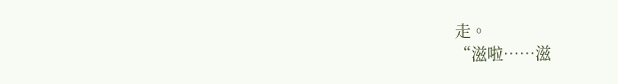走。
“滋啦……滋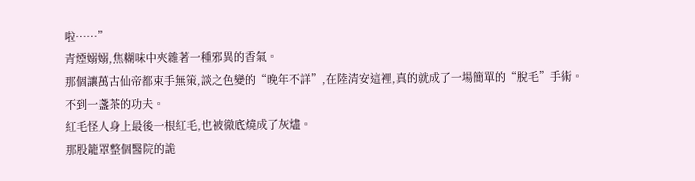啦……”
青煙嫋嫋,焦糊味中夾雜著一種邪異的香氣。
那個讓萬古仙帝都束手無策,談之色變的“晚年不詳”,在陸清安這裡,真的就成了一場簡單的“脫毛”手術。
不到一盞茶的功夫。
紅毛怪人身上最後一根紅毛,也被徹底燒成了灰燼。
那股籠罩整個醫院的詭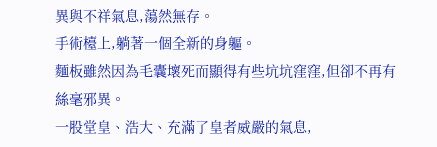異與不祥氣息,蕩然無存。
手術檯上,躺著一個全新的身軀。
麵板雖然因為毛囊壞死而顯得有些坑坑窪窪,但卻不再有絲毫邪異。
一股堂皇、浩大、充滿了皇者威嚴的氣息,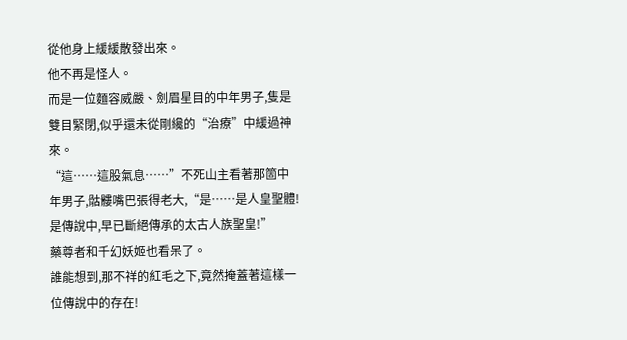從他身上緩緩散發出來。
他不再是怪人。
而是一位麵容威嚴、劍眉星目的中年男子,隻是雙目緊閉,似乎還未從剛纔的“治療”中緩過神來。
“這……這股氣息……”不死山主看著那箇中年男子,骷髏嘴巴張得老大,“是……是人皇聖體!是傳說中,早已斷絕傳承的太古人族聖皇!”
藥尊者和千幻妖姬也看呆了。
誰能想到,那不祥的紅毛之下,竟然掩蓋著這樣一位傳說中的存在!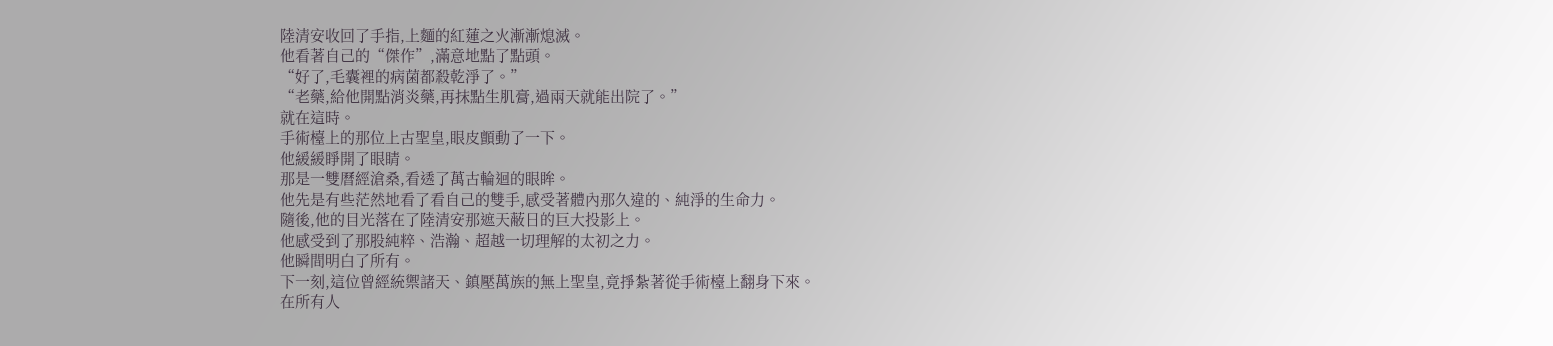陸清安收回了手指,上麵的紅蓮之火漸漸熄滅。
他看著自己的“傑作”,滿意地點了點頭。
“好了,毛囊裡的病菌都殺乾淨了。”
“老藥,給他開點消炎藥,再抹點生肌膏,過兩天就能出院了。”
就在這時。
手術檯上的那位上古聖皇,眼皮顫動了一下。
他緩緩睜開了眼睛。
那是一雙曆經滄桑,看透了萬古輪迴的眼眸。
他先是有些茫然地看了看自己的雙手,感受著體內那久違的、純淨的生命力。
隨後,他的目光落在了陸清安那遮天蔽日的巨大投影上。
他感受到了那股純粹、浩瀚、超越一切理解的太初之力。
他瞬間明白了所有。
下一刻,這位曾經統禦諸天、鎮壓萬族的無上聖皇,竟掙紮著從手術檯上翻身下來。
在所有人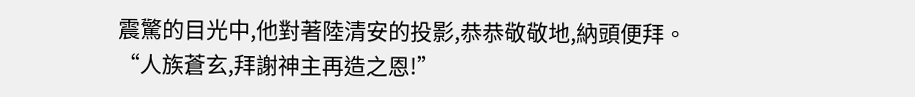震驚的目光中,他對著陸清安的投影,恭恭敬敬地,納頭便拜。
“人族蒼玄,拜謝神主再造之恩!”